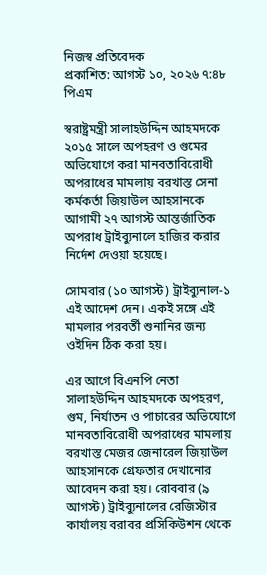নিজস্ব প্রতিবেদক
প্রকাশিত: আগস্ট ১০, ২০২৬ ৭:৪৮ পিএম

স্বরাষ্ট্রমন্ত্রী সালাহউদ্দিন আহমদকে ২০১৫ সালে অপহরণ ও গুমের অভিযোগে করা মানবতাবিরোধী অপরাধের মামলায় বরখাস্ত সেনা কর্মকর্তা জিয়াউল আহসানকে আগামী ২৭ আগস্ট আন্তর্জাতিক অপরাধ ট্রাইব্যুনালে হাজির করার নির্দেশ দেওয়া হয়েছে।

সোমবার (১০ আগস্ট) ট্রাইব্যুনাল-১ এই আদেশ দেন। একই সঙ্গে এই মামলার পরবর্তী শুনানির জন্য ওইদিন ঠিক করা হয়।

এর আগে বিএনপি নেতা সালাহউদ্দিন আহমদকে অপহরণ, গুম, নির্যাতন ও পাচারের অভিযোগে মানবতাবিরোধী অপরাধের মামলায় বরখাস্ত মেজর জেনারেল জিয়াউল আহসানকে গ্রেফতার দেখানোর আবেদন করা হয়। রোববার (৯ আগস্ট) ট্রাইব্যুনালের রেজিস্টার কার্যালয় বরাবর প্রসিকিউশন থেকে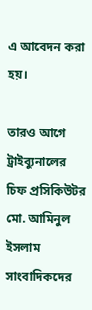এ আবেদন করা হয়।

তারও আগে ট্রাইব্যুনালের চিফ প্রসিকিউটর মো. আমিনুল ইসলাম সাংবাদিকদের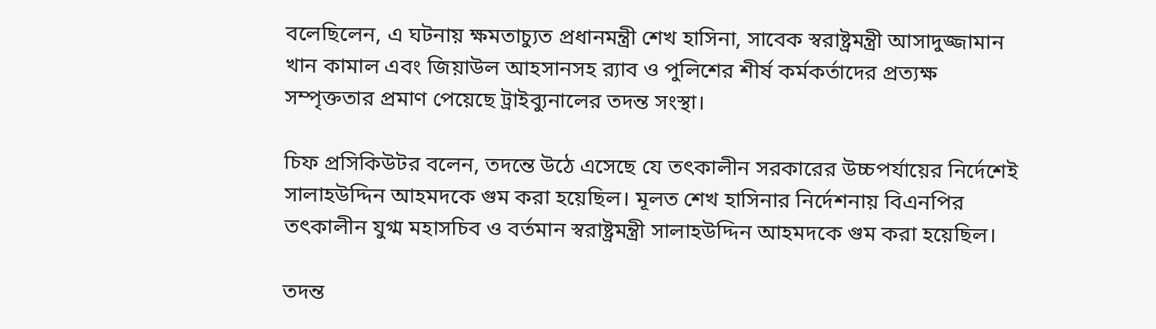বলেছিলেন, এ ঘটনায় ক্ষমতাচ্যুত প্রধানমন্ত্রী শেখ হাসিনা, সাবেক স্বরাষ্ট্রমন্ত্রী আসাদুজ্জামান খান কামাল এবং জিয়াউল আহসানসহ র‍্যাব ও পুলিশের শীর্ষ কর্মকর্তাদের প্রত্যক্ষ সম্পৃক্ততার প্রমাণ পেয়েছে ট্রাইব্যুনালের তদন্ত সংস্থা।

চিফ প্রসিকিউটর বলেন, তদন্তে উঠে এসেছে যে তৎকালীন সরকারের উচ্চপর্যায়ের নির্দেশেই সালাহউদ্দিন আহমদকে গুম করা হয়েছিল। মূলত শেখ হাসিনার নির্দেশনায় বিএনপির তৎকালীন যুগ্ম মহাসচিব ও বর্তমান স্বরাষ্ট্রমন্ত্রী সালাহউদ্দিন আহমদকে গুম করা হয়েছিল।

তদন্ত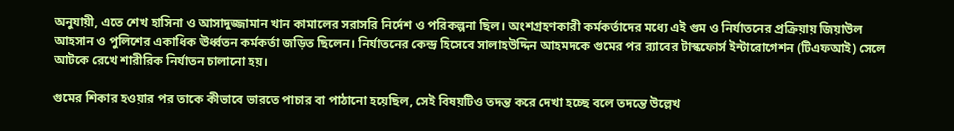অনুযায়ী, এতে শেখ হাসিনা ও আসাদুজ্জামান খান কামালের সরাসরি নির্দেশ ও পরিকল্পনা ছিল। অংশগ্রহণকারী কর্মকর্তাদের মধ্যে এই গুম ও নির্যাতনের প্রক্রিয়ায় জিয়াউল আহসান ও পুলিশের একাধিক ঊর্ধ্বতন কর্মকর্তা জড়িত ছিলেন। নির্যাতনের কেন্দ্র হিসেবে সালাহউদ্দিন আহমদকে গুমের পর র‌্যাবের টাস্কফোর্স ইন্টারোগেশন (টিএফআই) সেলে আটকে রেখে শারীরিক নির্যাতন চালানো হয়।

গুমের শিকার হওয়ার পর তাকে কীভাবে ভারতে পাচার বা পাঠানো হয়েছিল, সেই বিষয়টিও তদন্ত করে দেখা হচ্ছে বলে তদন্তে উল্লেখ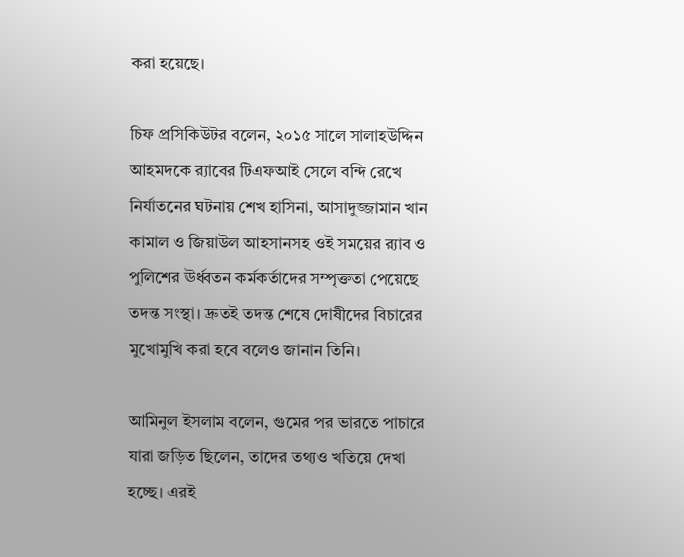করা হয়েছে।

চিফ প্রসিকিউটর বলেন, ২০১৫ সালে সালাহউদ্দিন আহমদকে র‍্যাবের টিএফআই সেলে বন্দি রেখে নির্যাতনের ঘটনায় শেখ হাসিনা, আসাদুজ্জামান খান কামাল ও জিয়াউল আহসানসহ ওই সময়ের র‍্যাব ও পুলিশের ঊর্ধ্বতন কর্মকর্তাদের সম্পৃক্ততা পেয়েছে তদন্ত সংস্থা। দ্রুতই তদন্ত শেষে দোষীদের বিচারের মুখোমুখি করা হবে বলেও জানান তিনি।

আমিনুল ইসলাম বলেন, গুমের পর ভারতে পাচারে যারা জড়িত ছিলেন, তাদের তথ্যও খতিয়ে দেখা হচ্ছে। এরই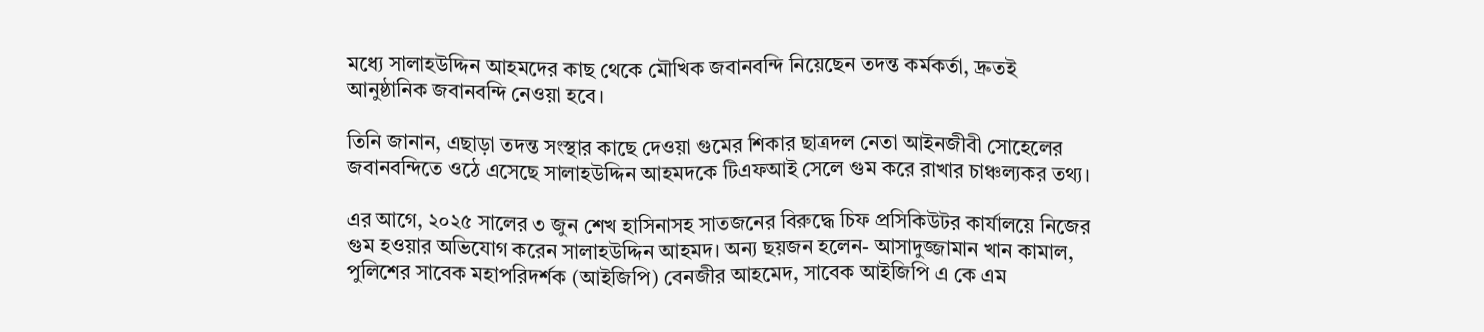মধ্যে সালাহউদ্দিন আহমদের কাছ থেকে মৌখিক জবানবন্দি নিয়েছেন তদন্ত কর্মকর্তা, দ্রুতই আনুষ্ঠানিক জবানবন্দি নেওয়া হবে।

তিনি জানান, এছাড়া তদন্ত সংস্থার কাছে দেওয়া গুমের শিকার ছাত্রদল নেতা আইনজীবী সোহেলের জবানবন্দিতে ওঠে এসেছে সালাহউদ্দিন আহমদকে টিএফআই সেলে গুম করে রাখার চাঞ্চল্যকর তথ্য।

এর আগে, ২০২৫ সালের ৩ জুন শেখ হাসিনাসহ সাতজনের বিরুদ্ধে চিফ প্রসিকিউটর কার্যালয়ে নিজের গুম হওয়ার অভিযোগ করেন সালাহউদ্দিন আহমদ। অন্য ছয়জন হলেন- আসাদুজ্জামান খান কামাল, পুলিশের সাবেক মহাপরিদর্শক (আইজিপি) বেনজীর আহমেদ, সাবেক আইজিপি এ কে এম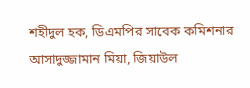শহীদুল হক, ডিএমপির সাবেক কমিশনার আসাদুজ্জামান মিয়া, জিয়াউল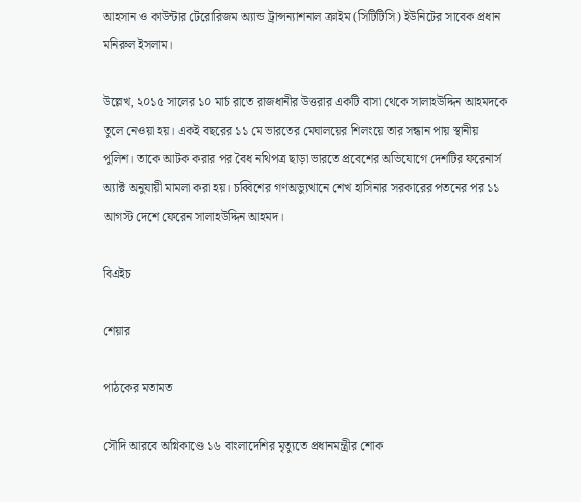আহসান ও কাউন্টার টেরোরিজম অ্যান্ড ট্রান্সন্যাশনাল ক্রাইম (সিটিটিসি) ইউনিটের সাবেক প্রধান মনিরুল ইসলাম।

উল্লেখ, ২০১৫ সালের ১০ মার্চ রাতে রাজধানীর উত্তরার একটি বাসা থেকে সালাহউদ্দিন আহমদকে তুলে নেওয়া হয়। একই বছরের ১১ মে ভারতের মেঘালয়ের শিলংয়ে তার সন্ধান পায় স্থানীয় পুলিশ। তাকে আটক করার পর বৈধ নথিপত্র ছাড়া ভারতে প্রবেশের অভিযোগে দেশটির ফরেনার্স অ্যাক্ট অনুযায়ী মামলা করা হয়। চব্বিশের গণঅভ্যুত্থানে শেখ হাসিনার সরকারের পতনের পর ১১ আগস্ট দেশে ফেরেন সালাহউদ্দিন আহমদ।

বিএইচ

শেয়ার

পাঠকের মতামত

সৌদি আরবে অগ্নিকাণ্ডে ১৬ বাংলাদেশির মৃত্যুতে প্রধানমন্ত্রীর শোক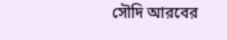সৌদি আরবের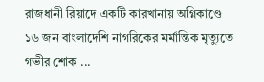রাজধানী রিয়াদে একটি কারখানায় অগ্নিকাণ্ডে ১৬ জন বাংলাদেশি নাগরিকের মর্মান্তিক মৃত্যুতে গভীর শোক ...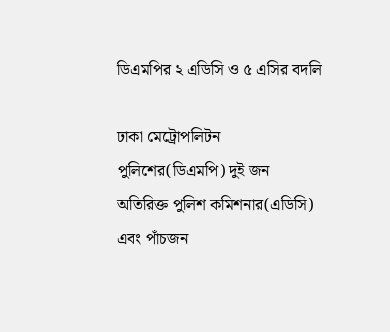ডিএমপির ২ এডিসি ও ৫ এসির বদলি

ঢাকা মেট্রোপলিটন পুলিশের(ডিএমপি) দুই জন অতিরিক্ত পুলিশ কমিশনার(এডিসি) এবং পাঁচজন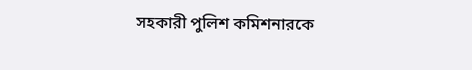সহকারী পুলিশ কমিশনারকে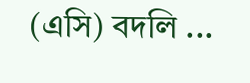(এসি) বদলি ...